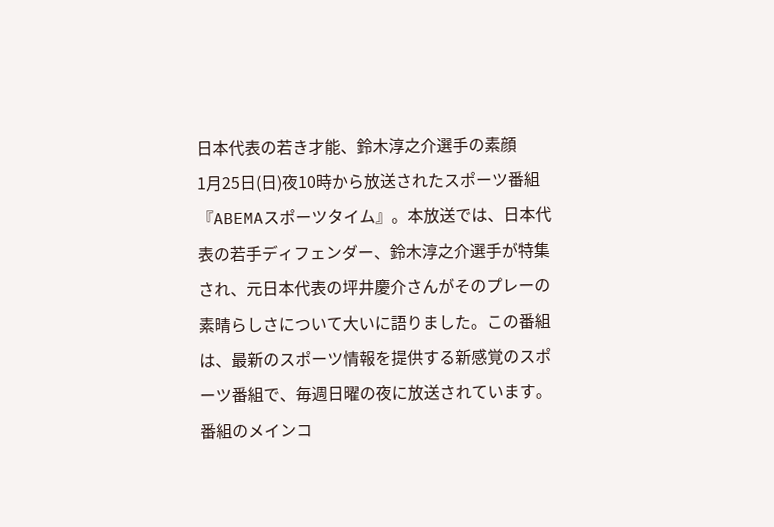日本代表の若き才能、鈴木淳之介選手の素顔
1月25日(日)夜10時から放送されたスポーツ番組『ABEMAスポーツタイム』。本放送では、日本代表の若手ディフェンダー、鈴木淳之介選手が特集され、元日本代表の坪井慶介さんがそのプレーの素晴らしさについて大いに語りました。この番組は、最新のスポーツ情報を提供する新感覚のスポーツ番組で、毎週日曜の夜に放送されています。
番組のメインコ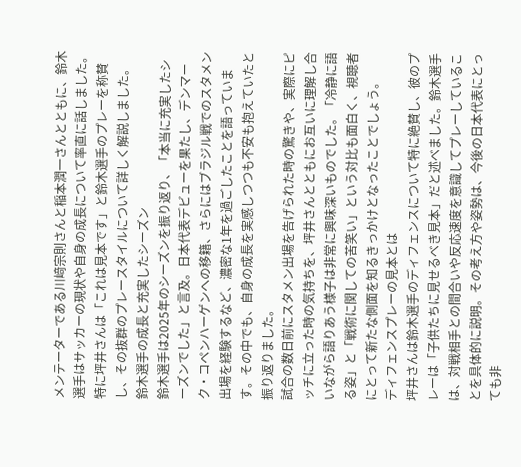メンテーターである川﨑宗則さんと稲本潤一さんとともに、鈴木選手はサッカーの現状や自身の成長について率直に話しました。特に坪井さんは「これは見本です」と鈴木選手のプレーを称賛し、その抜群のプレースタイルについて詳しく解説しました。
鈴木選手の成長と充実したシーズン
鈴木選手は2025年のシーズンを振り返り、「本当に充実したシーズンでした」と言及。日本代表デビューを果たし、デンマーク・コペンハーゲンへの移籍、さらにはブラジル戦でのスタメン出場を経験するなど、濃密な1年を過ごしたことを語っています。その中でも、自身の成長を実感しつつも不安も抱えていたと振り返りました。
試合の数日前にスタメン出場を告げられた時の驚きや、実際にピッチに立った時の気持ちを、坪井さんとともにお互いに理解し合いながら語りあう様子は非常に興味深いものでした。「冷静に語る姿」と「戦術に関しての苦笑い」という対比も面白く、視聴者にとって新たな側面を知るきっかけとなったことでしょう。
ディフェンスプレーの見本とは
坪井さんは鈴木選手のディフェンスについて特に絶賛し、彼のプレーは「子供たちに見せるべき見本」だと述べました。鈴木選手は、対戦相手との間合いや反応速度を意識してプレーしていることを具体的に説明。その考え方や姿勢は、今後の日本代表にとっても非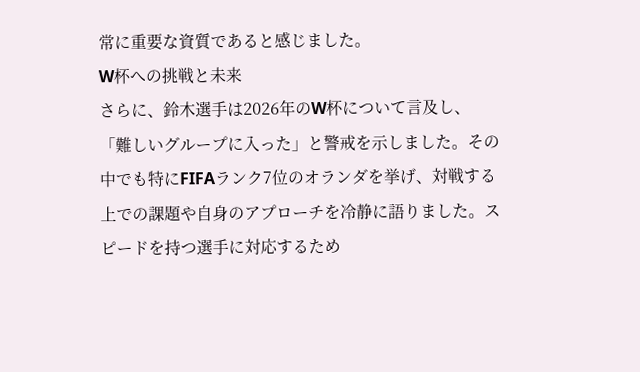常に重要な資質であると感じました。
W杯への挑戦と未来
さらに、鈴木選手は2026年のW杯について言及し、「難しいグループに入った」と警戒を示しました。その中でも特にFIFAランク7位のオランダを挙げ、対戦する上での課題や自身のアプローチを冷静に語りました。スピードを持つ選手に対応するため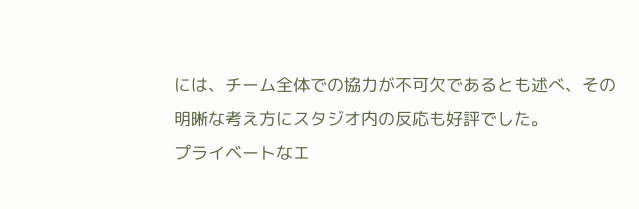には、チーム全体での協力が不可欠であるとも述べ、その明晰な考え方にスタジオ内の反応も好評でした。
プライベートなエ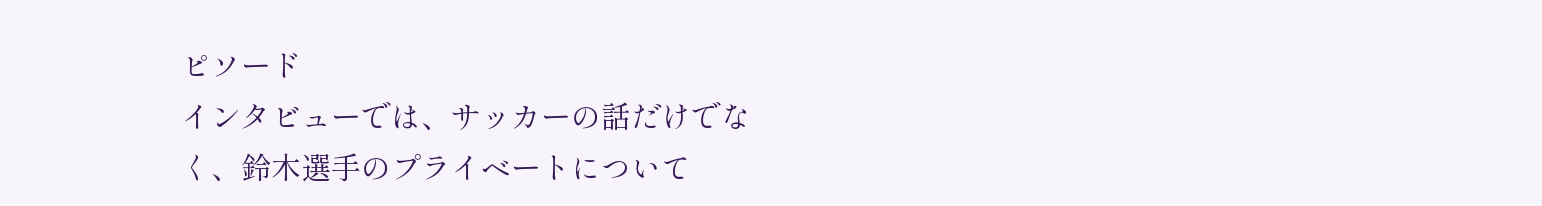ピソード
インタビューでは、サッカーの話だけでなく、鈴木選手のプライベートについて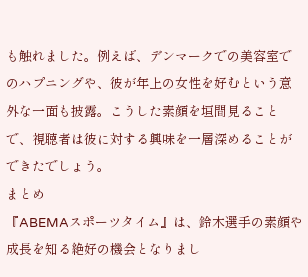も触れました。例えば、デンマークでの美容室でのハプニングや、彼が年上の女性を好むという意外な一面も披露。こうした素顔を垣間見ることで、視聴者は彼に対する興味を一層深めることができたでしょう。
まとめ
『ABEMAスポーツタイム』は、鈴木選手の素顔や成長を知る絶好の機会となりまし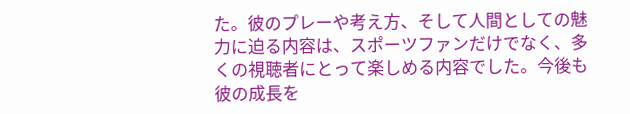た。彼のプレーや考え方、そして人間としての魅力に迫る内容は、スポーツファンだけでなく、多くの視聴者にとって楽しめる内容でした。今後も彼の成長を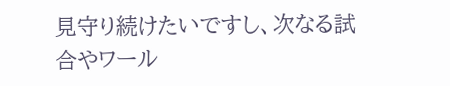見守り続けたいですし、次なる試合やワール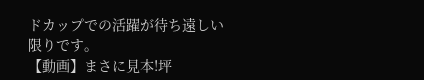ドカップでの活躍が待ち遠しい限りです。
【動画】まさに見本!坪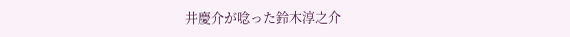井慶介が唸った鈴木淳之介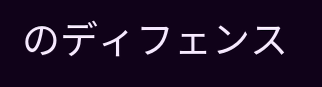のディフェンス